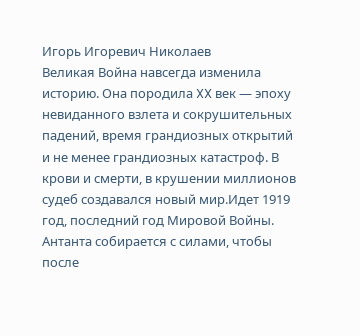Игорь Игоревич Николаев
Великая Война навсегда изменила историю. Она породила XX век — эпоху невиданного взлета и сокрушительных падений, время грандиозных открытий и не менее грандиозных катастроф. В крови и смерти, в крушении миллионов судеб создавался новый мир.Идет 1919 год, последний год Мировой Войны. Антанта собирается с силами, чтобы после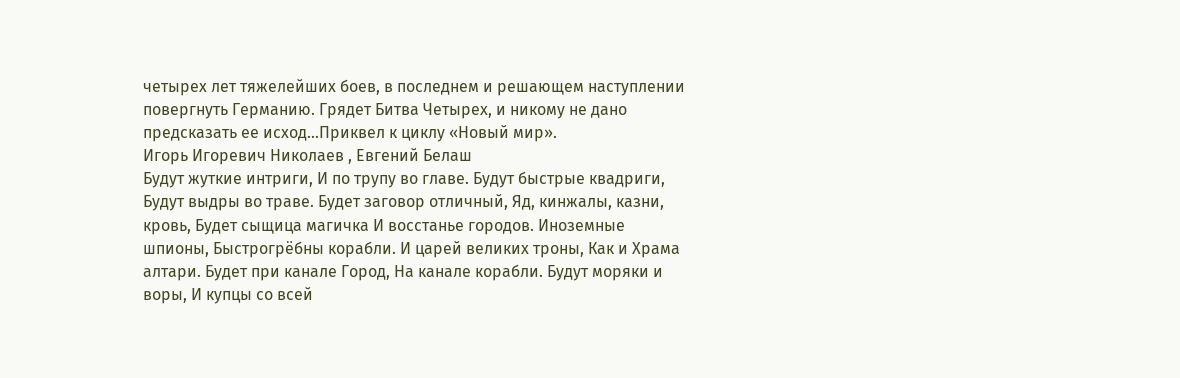четырех лет тяжелейших боев, в последнем и решающем наступлении повергнуть Германию. Грядет Битва Четырех, и никому не дано предсказать ее исход...Приквел к циклу «Новый мир».
Игорь Игоревич Николаев , Евгений Белаш
Будут жуткие интриги, И по трупу во главе. Будут быстрые квадриги, Будут выдры во траве. Будет заговор отличный, Яд, кинжалы, казни, кровь, Будет сыщица магичка И восстанье городов. Иноземные шпионы, Быстрогрёбны корабли. И царей великих троны, Как и Храма алтари. Будет при канале Город, На канале корабли. Будут моряки и воры, И купцы со всей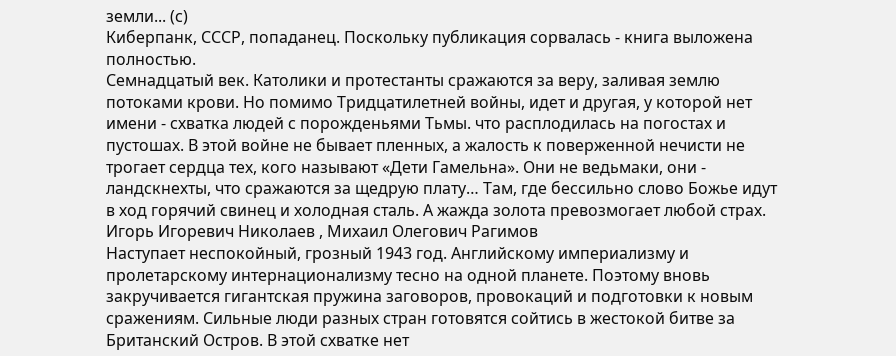земли... (с)
Киберпанк, СССР, попаданец. Поскольку публикация сорвалась - книга выложена полностью.
Семнадцатый век. Католики и протестанты сражаются за веру, заливая землю потоками крови. Но помимо Тридцатилетней войны, идет и другая, у которой нет имени - схватка людей с порожденьями Тьмы. что расплодилась на погостах и пустошах. В этой войне не бывает пленных, а жалость к поверженной нечисти не трогает сердца тех, кого называют «Дети Гамельна». Они не ведьмаки, они - ландскнехты, что сражаются за щедрую плату… Там, где бессильно слово Божье идут в ход горячий свинец и холодная сталь. А жажда золота превозмогает любой страх.
Игорь Игоревич Николаев , Михаил Олегович Рагимов
Наступает неспокойный, грозный 1943 год. Английскому империализму и пролетарскому интернационализму тесно на одной планете. Поэтому вновь закручивается гигантская пружина заговоров, провокаций и подготовки к новым сражениям. Сильные люди разных стран готовятся сойтись в жестокой битве за Британский Остров. В этой схватке нет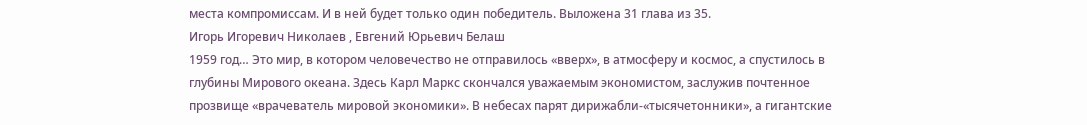места компромиссам. И в ней будет только один победитель. Выложена 31 глава из 35.
Игорь Игоревич Николаев , Евгений Юрьевич Белаш
1959 год… Это мир, в котором человечество не отправилось «вверх», в атмосферу и космос, а спустилось в глубины Мирового океана. Здесь Карл Маркс скончался уважаемым экономистом, заслужив почтенное прозвище «врачеватель мировой экономики». В небесах парят дирижабли-«тысячетонники», а гигантские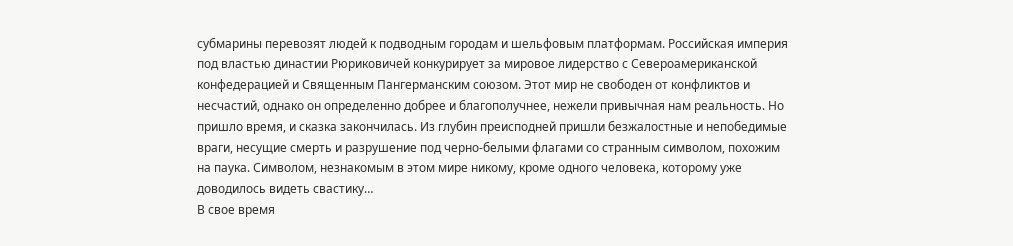субмарины перевозят людей к подводным городам и шельфовым платформам. Российская империя под властью династии Рюриковичей конкурирует за мировое лидерство с Североамериканской конфедерацией и Священным Пангерманским союзом. Этот мир не свободен от конфликтов и несчастий, однако он определенно добрее и благополучнее, нежели привычная нам реальность. Но пришло время, и сказка закончилась. Из глубин преисподней пришли безжалостные и непобедимые враги, несущие смерть и разрушение под черно-белыми флагами со странным символом, похожим на паука. Символом, незнакомым в этом мире никому, кроме одного человека, которому уже доводилось видеть свастику…
В свое время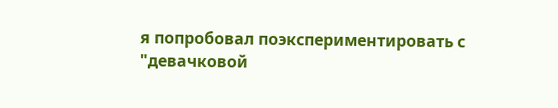я попробовал поэкспериментировать с "девачковой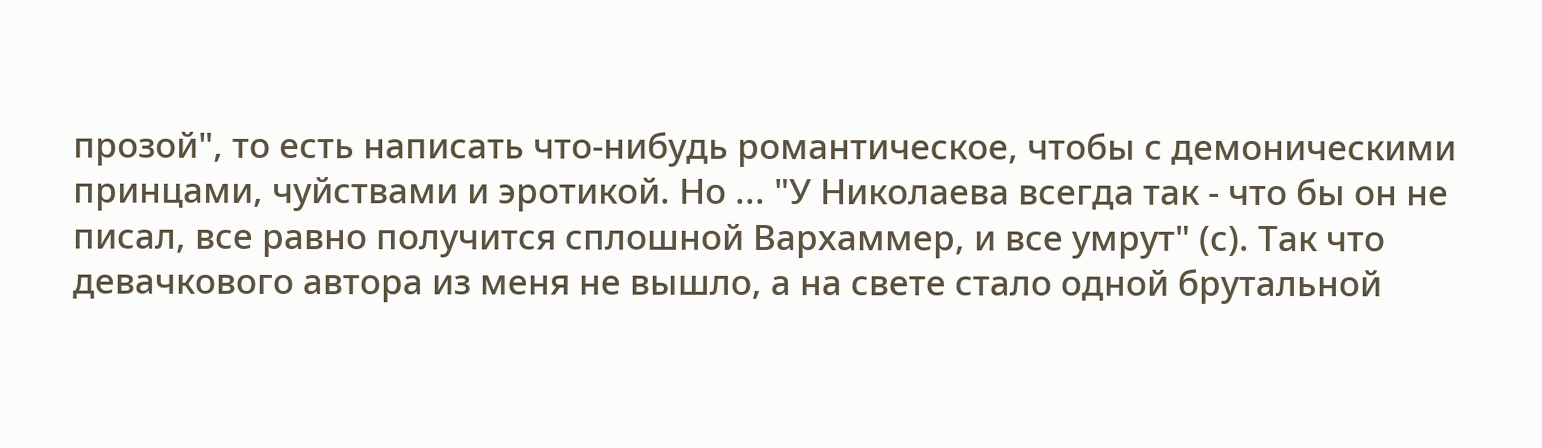прозой", то есть написать что-нибудь романтическое, чтобы с демоническими принцами, чуйствами и эротикой. Но ... "У Николаева всегда так - что бы он не писал, все равно получится сплошной Вархаммер, и все умрут" (с). Так что девачкового автора из меня не вышло, а на свете стало одной брутальной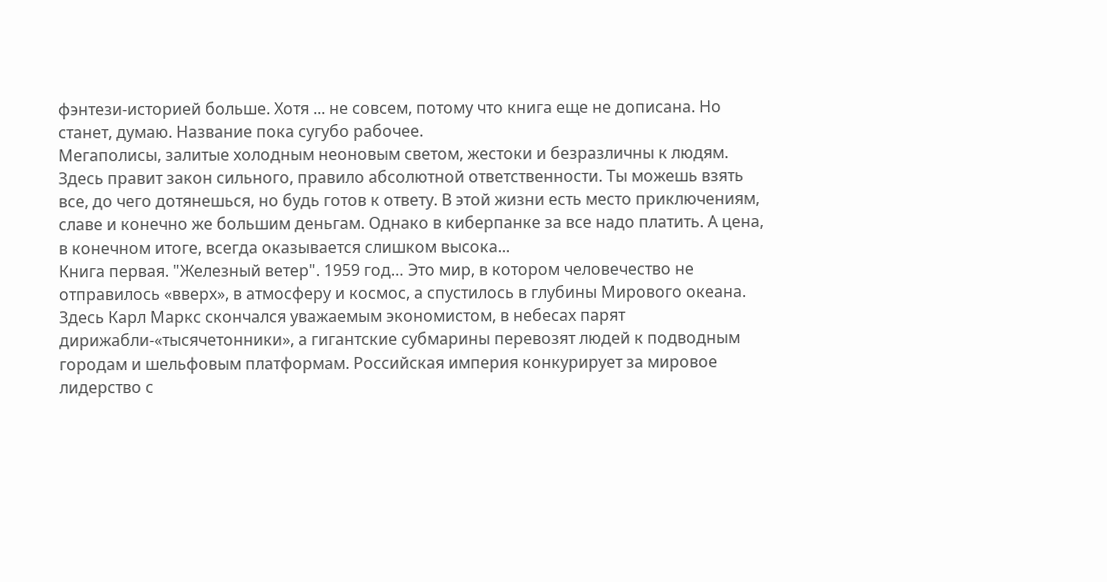фэнтези-историей больше. Хотя ... не совсем, потому что книга еще не дописана. Но станет, думаю. Название пока сугубо рабочее.
Мегаполисы, залитые холодным неоновым светом, жестоки и безразличны к людям. Здесь правит закон сильного, правило абсолютной ответственности. Ты можешь взять все, до чего дотянешься, но будь готов к ответу. В этой жизни есть место приключениям, славе и конечно же большим деньгам. Однако в киберпанке за все надо платить. А цена, в конечном итоге, всегда оказывается слишком высока...
Книга первая. "Железный ветер". 1959 год… Это мир, в котором человечество не отправилось «вверх», в атмосферу и космос, а спустилось в глубины Мирового океана. Здесь Карл Маркс скончался уважаемым экономистом, в небесах парят дирижабли-«тысячетонники», а гигантские субмарины перевозят людей к подводным городам и шельфовым платформам. Российская империя конкурирует за мировое лидерство с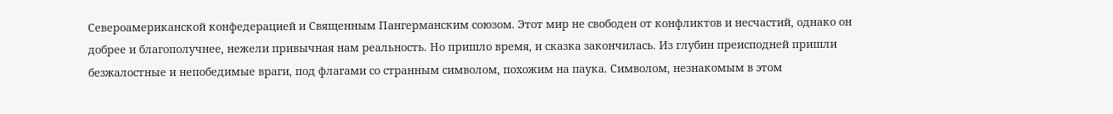Североамериканской конфедерацией и Священным Пангерманским союзом. Этот мир не свободен от конфликтов и несчастий, однако он добрее и благополучнее, нежели привычная нам реальность. Но пришло время, и сказка закончилась. Из глубин преисподней пришли безжалостные и непобедимые враги, под флагами со странным символом, похожим на паука. Символом, незнакомым в этом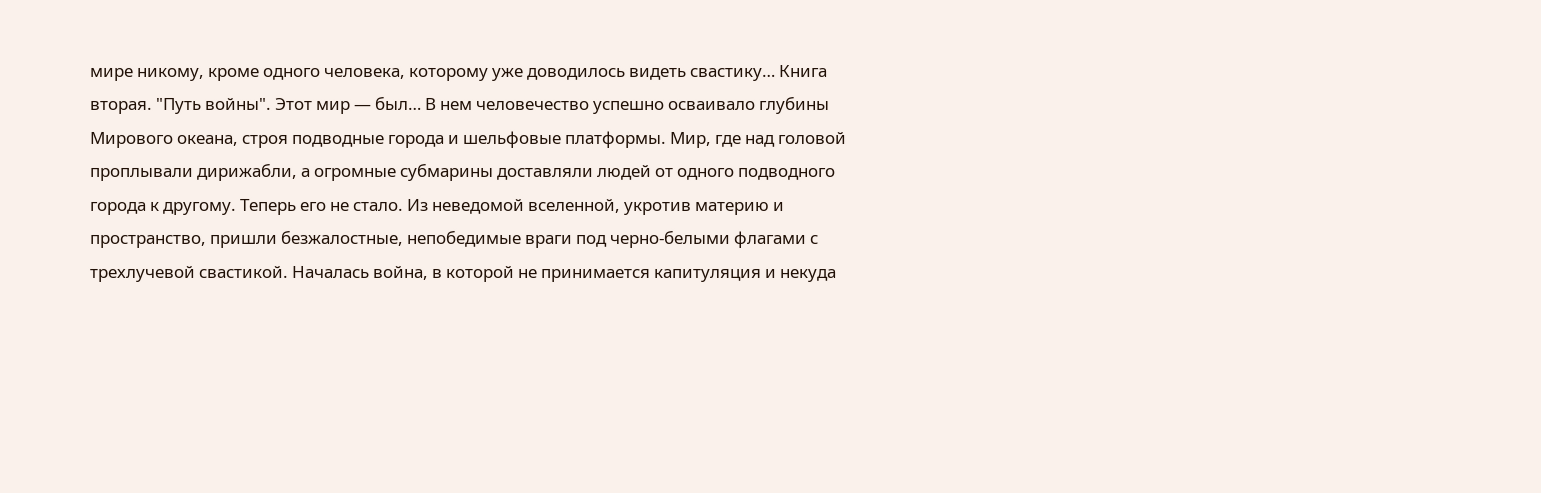мире никому, кроме одного человека, которому уже доводилось видеть свастику… Книга вторая. "Путь войны". Этот мир — был… В нем человечество успешно осваивало глубины Мирового океана, строя подводные города и шельфовые платформы. Мир, где над головой проплывали дирижабли, а огромные субмарины доставляли людей от одного подводного города к другому. Теперь его не стало. Из неведомой вселенной, укротив материю и пространство, пришли безжалостные, непобедимые враги под черно-белыми флагами с трехлучевой свастикой. Началась война, в которой не принимается капитуляция и некуда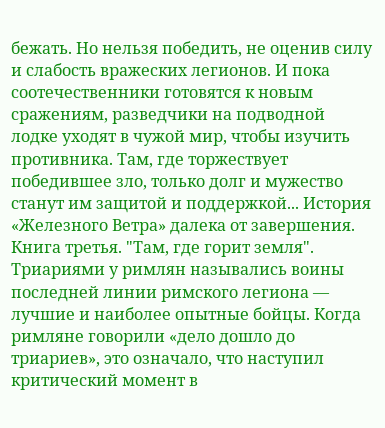бежать. Но нельзя победить, не оценив силу и слабость вражеских легионов. И пока соотечественники готовятся к новым сражениям, разведчики на подводной лодке уходят в чужой мир, чтобы изучить противника. Там, где торжествует победившее зло, только долг и мужество станут им защитой и поддержкой... История «Железного Ветра» далека от завершения. Книга третья. "Там, где горит земля". Триариями у римлян назывались воины последней линии римского легиона — лучшие и наиболее опытные бойцы. Когда римляне говорили «дело дошло до триариев», это означало, что наступил критический момент в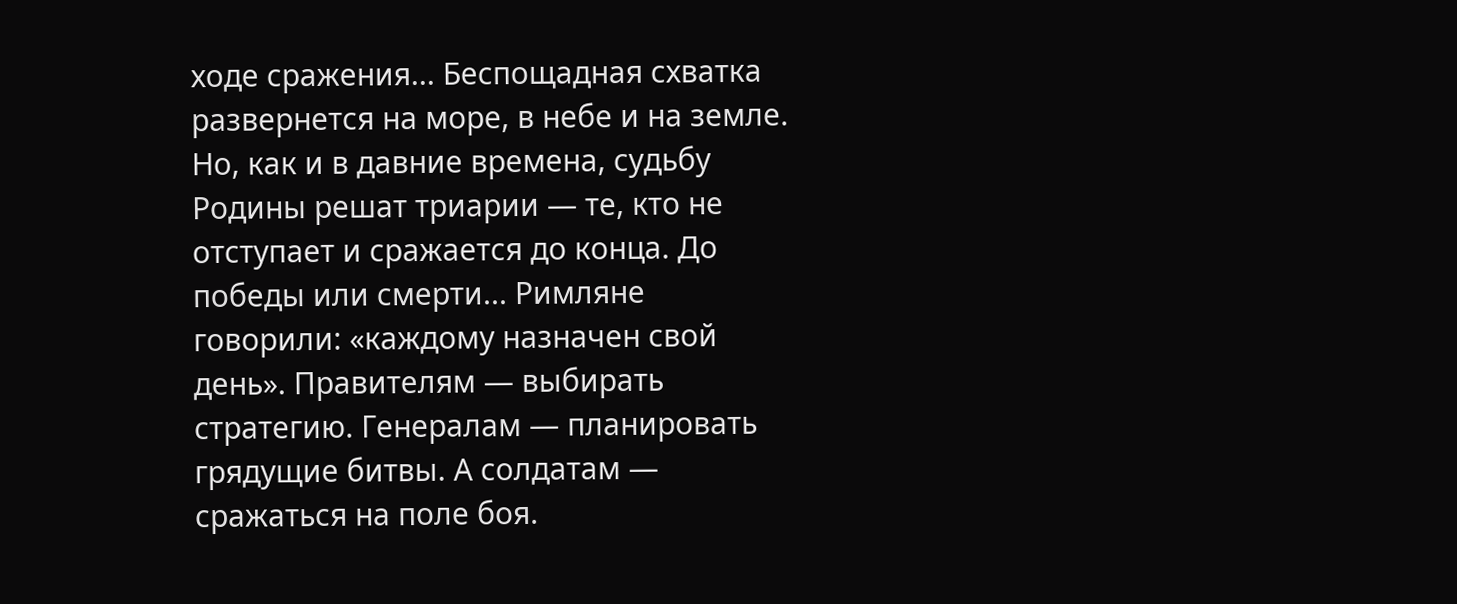ходе сражения... Беспощадная схватка развернется на море, в небе и на земле. Но, как и в давние времена, судьбу Родины решат триарии — те, кто не отступает и сражается до конца. До победы или смерти... Римляне говорили: «каждому назначен свой день». Правителям — выбирать стратегию. Генералам — планировать грядущие битвы. А солдатам — сражаться на поле боя.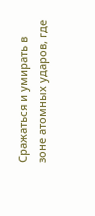Сражаться и умирать в зоне атомных ударов, где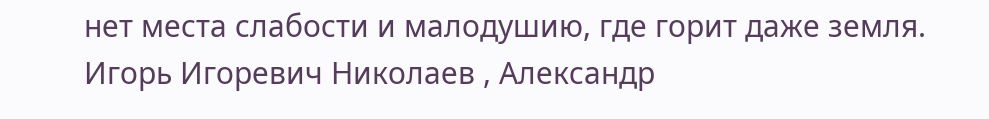нет места слабости и малодушию, где горит даже земля.
Игорь Игоревич Николаев , Александр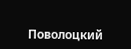Поволоцкий